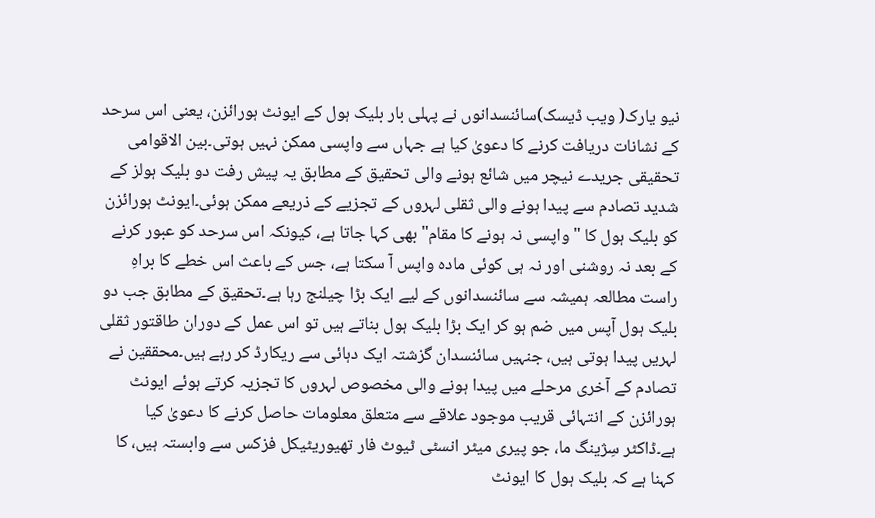نیو یارک( ویب ڈیسک)سائنسدانوں نے پہلی بار بلیک ہول کے ایونٹ ہورائزن، یعنی اس سرحد کے نشانات دریافت کرنے کا دعویٰ کیا ہے جہاں سے واپسی ممکن نہیں ہوتی۔بین الاقوامی تحقیقی جریدے نیچر میں شائع ہونے والی تحقیق کے مطابق یہ پیش رفت دو بلیک ہولز کے شدید تصادم سے پیدا ہونے والی ثقلی لہروں کے تجزیے کے ذریعے ممکن ہوئی۔ایونٹ ہورائزن کو بلیک ہول کا "واپسی نہ ہونے کا مقام" بھی کہا جاتا ہے، کیونکہ اس سرحد کو عبور کرنے کے بعد نہ روشنی اور نہ ہی کوئی مادہ واپس آ سکتا ہے، جس کے باعث اس خطے کا براہِ راست مطالعہ ہمیشہ سے سائنسدانوں کے لیے ایک بڑا چیلنج رہا ہے۔تحقیق کے مطابق جب دو بلیک ہول آپس میں ضم ہو کر ایک بڑا بلیک ہول بناتے ہیں تو اس عمل کے دوران طاقتور ثقلی لہریں پیدا ہوتی ہیں، جنہیں سائنسدان گزشتہ ایک دہائی سے ریکارڈ کر رہے ہیں۔محققین نے تصادم کے آخری مرحلے میں پیدا ہونے والی مخصوص لہروں کا تجزیہ کرتے ہوئے ایونٹ ہورائزن کے انتہائی قریب موجود علاقے سے متعلق معلومات حاصل کرنے کا دعویٰ کیا ہے۔ڈاکٹر سِژینگ ما، جو پیری میٹر انسٹی ٹیوٹ فار تھیوریٹیکل فزکس سے وابستہ ہیں، کا کہنا ہے کہ بلیک ہول کا ایونٹ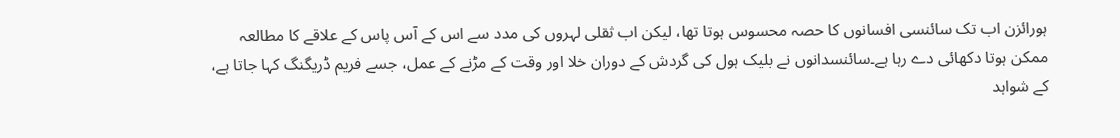ہورائزن اب تک سائنسی افسانوں کا حصہ محسوس ہوتا تھا، لیکن اب ثقلی لہروں کی مدد سے اس کے آس پاس کے علاقے کا مطالعہ ممکن ہوتا دکھائی دے رہا ہے۔سائنسدانوں نے بلیک ہول کی گردش کے دوران خلا اور وقت کے مڑنے کے عمل، جسے فریم ڈریگنگ کہا جاتا ہے، کے شواہد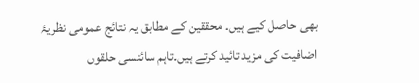بھی حاصل کیے ہیں۔ محققین کے مطابق یہ نتائج عمومی نظریۂ اضافیت کی مزید تائید کرتے ہیں۔تاہم سائنسی حلقوں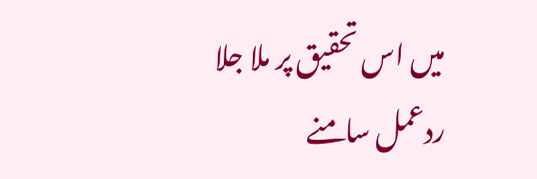میں اس تحقیق پر ملا جلا ردعمل سامنے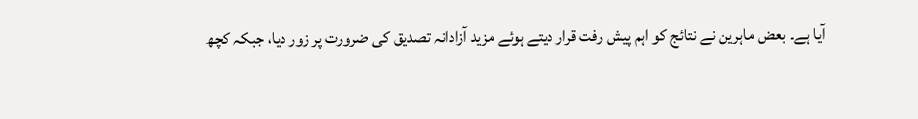آیا ہے۔ بعض ماہرین نے نتائج کو اہم پیش رفت قرار دیتے ہوئے مزید آزادانہ تصدیق کی ضرورت پر زور دیا، جبکہ کچھ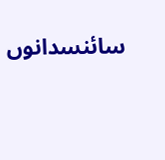سائنسدانوں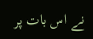نے اس بات پر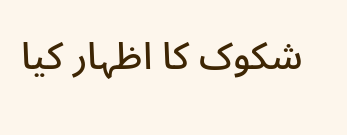شکوک کا اظہار کیا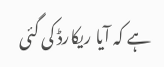ہے کہ آیا ریکارڈ کی گئی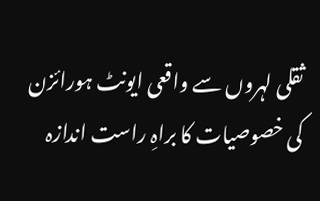ثقلی لہروں سے واقعی ایونٹ ہورائزن کی خصوصیات کا براہِ راست اندازہ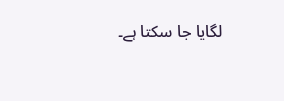لگایا جا سکتا ہے۔